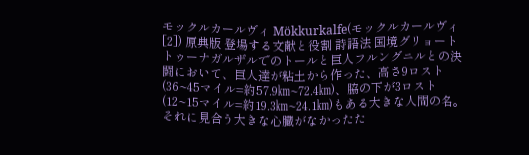モックルカールヴィ Mökkurkalfe(モックルカールヴィ[2]) 原典版 登場する文献と役割 詩語法 国境グリョートトゥーナガルザルでのトールと巨人フルングニルとの決闘において、巨人達が粘土から作った、高さ9ロスト(36~45マイル=約57.9㎞~72.4㎞)、脇の下が3ロスト(12~15マイル=約19.3㎞~24.1㎞)もある大きな人間の名。それに見合う大きな心臓がなかったた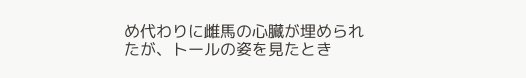め代わりに雌馬の心臓が埋められたが、トールの姿を見たとき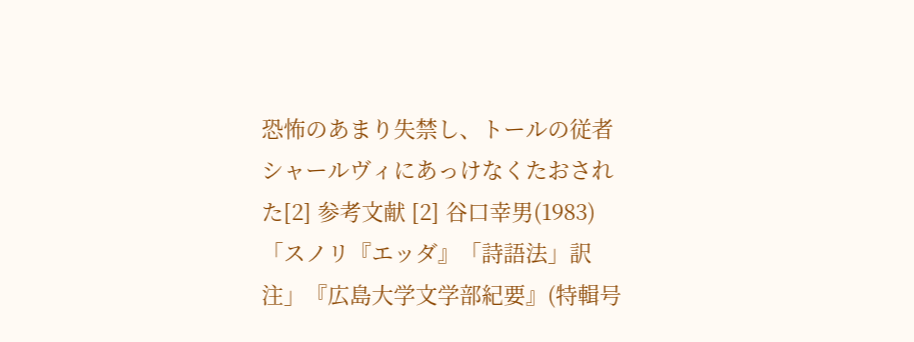恐怖のあまり失禁し、トールの従者シャールヴィにあっけなくたおされた[2] 参考文献 [2] 谷口幸男(1983)「スノリ『エッダ』「詩語法」訳注」『広島大学文学部紀要』(特輯号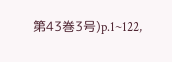第43巻3号)p.1~122,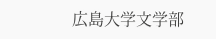広島大学文学部